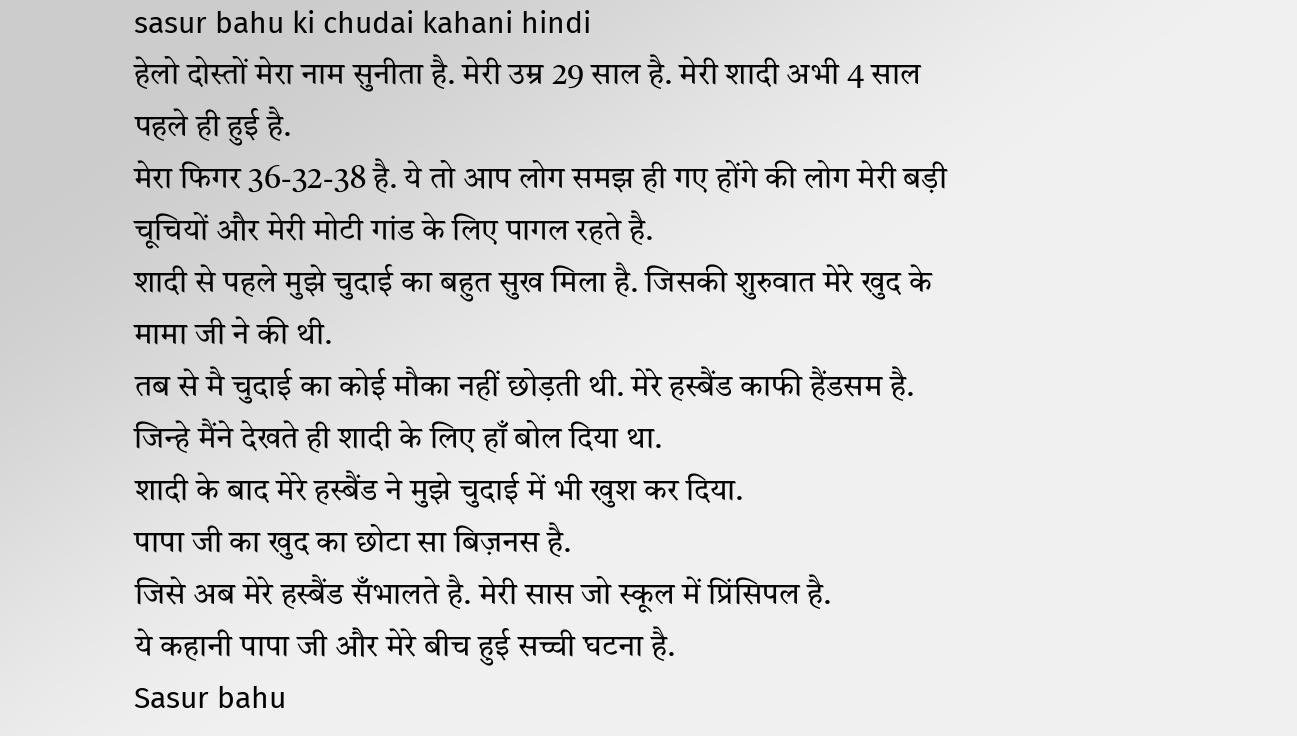sasur bahu ki chudai kahani hindi
हेलो दोस्तों मेरा नाम सुनीता है. मेरी उम्र 29 साल है. मेरी शादी अभी 4 साल पहले ही हुई है.
मेरा फिगर 36-32-38 है. ये तो आप लोग समझ ही गए होंगे की लोग मेरी बड़ी चूचियों और मेरी मोटी गांड के लिए पागल रहते है.
शादी से पहले मुझे चुदाई का बहुत सुख मिला है. जिसकी शुरुवात मेरे खुद के मामा जी ने की थी.
तब से मै चुदाई का कोई मौका नहीं छोड़ती थी. मेरे हस्बैंड काफी हैंडसम है.
जिन्हे मैंने देखते ही शादी के लिए हाँ बोल दिया था.
शादी के बाद मेरे हस्बैंड ने मुझे चुदाई में भी खुश कर दिया.
पापा जी का खुद का छोटा सा बिज़नस है.
जिसे अब मेरे हस्बैंड सँभालते है. मेरी सास जो स्कूल में प्रिंसिपल है.
ये कहानी पापा जी और मेरे बीच हुई सच्ची घटना है.
Sasur bahu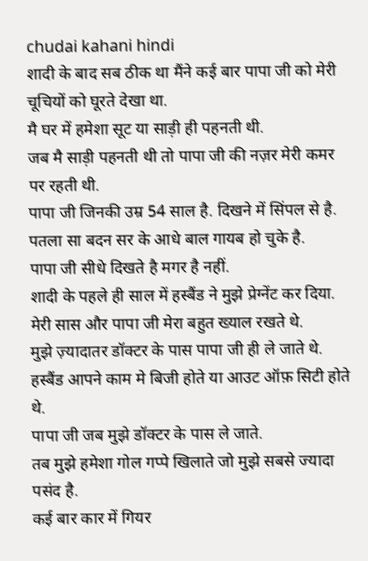chudai kahani hindi
शादी के बाद सब ठीक था मैंने कई बार पापा जी को मेरी चूचियों को घूरते देखा था.
मै घर में हमेशा सूट या साड़ी ही पहनती थी.
जब मै साड़ी पहनती थी तो पापा जी की नज़र मेरी कमर पर रहती थी.
पापा जी जिनकी उम्र 54 साल है. दिखने में सिंपल से है.
पतला सा बदन सर के आधे बाल गायब हो चुके है.
पापा जी सीधे दिखते है मगर है नहीं.
शादी के पहले ही साल में हस्बैंड ने मुझे प्रेग्नेंट कर दिया.
मेरी सास और पापा जी मेरा बहुत ख्याल रखते थे.
मुझे ज़्यादातर डॉक्टर के पास पापा जी ही ले जाते थे.
हस्बैंड आपने काम मे बिजी होते या आउट ऑफ़ सिटी होते थे.
पापा जी जब मुझे डॉक्टर के पास ले जाते.
तब मुझे हमेशा गोल गप्पे खिलाते जो मुझे सबसे ज्यादा पसंद है.
कई बार कार में गियर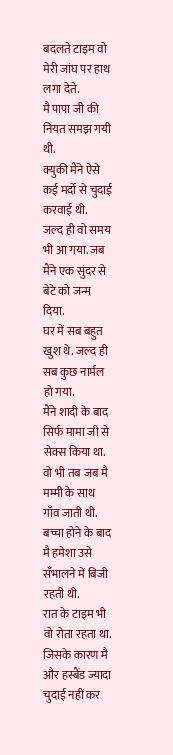बदलते टाइम वो मेरी जांघ पर हाथ लगा देते.
मै पापा जी की नियत समझ गयी थी.
क्युकी मैंने ऐसे कई मर्दो से चुदाई करवाई थी.
जल्द ही वो समय भी आ गया. जब मैंने एक सुंदर से बेटे को जन्म दिया.
घर में सब बहुत खुश थे. जल्द ही सब कुछ नार्मल हो गया.
मैंने शादी के बाद सिर्फ मामा जी से सेक्स किया था.
वो भी तब जब मै मम्मी के साथ गाँव जाती थी.
बच्चा होने के बाद मै हमेशा उसे सँभालने में बिजी रहती थी.
रात के टाइम भी वो रोता रहता था.
जिसके कारण मै और हस्बैंड ज्यादा चुदाई नहीं कर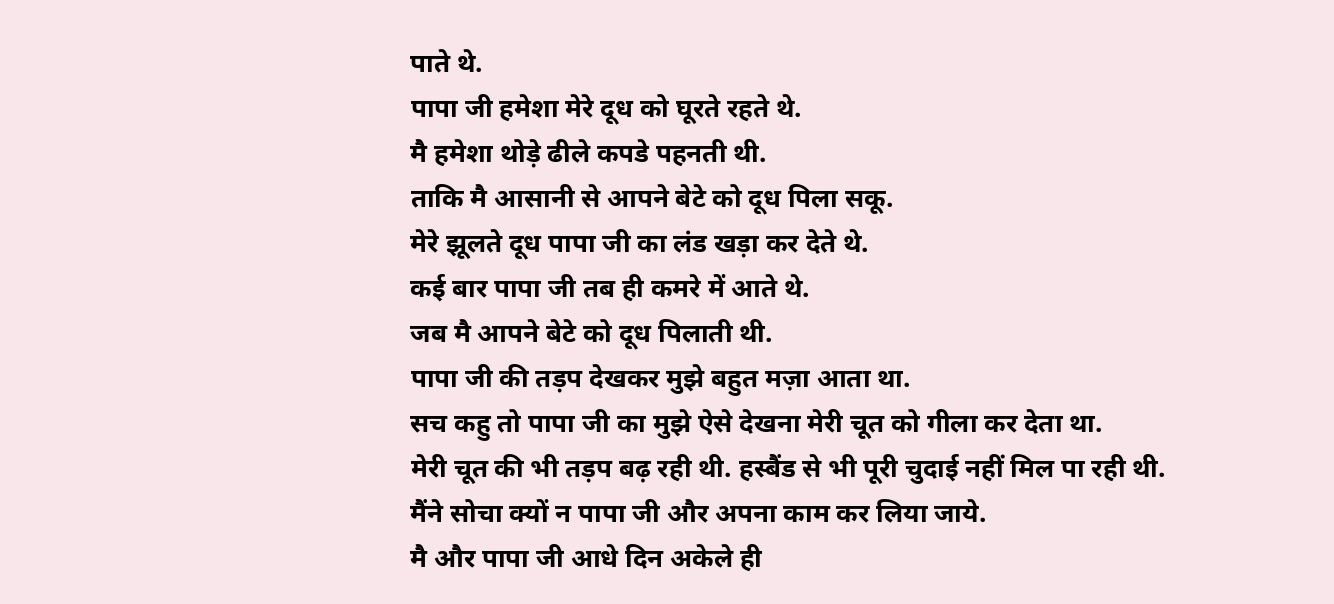पाते थे.
पापा जी हमेशा मेरे दूध को घूरते रहते थे.
मै हमेशा थोड़े ढीले कपडे पहनती थी.
ताकि मै आसानी से आपने बेटे को दूध पिला सकू.
मेरे झूलते दूध पापा जी का लंड खड़ा कर देते थे.
कई बार पापा जी तब ही कमरे में आते थे.
जब मै आपने बेटे को दूध पिलाती थी.
पापा जी की तड़प देखकर मुझे बहुत मज़ा आता था.
सच कहु तो पापा जी का मुझे ऐसे देखना मेरी चूत को गीला कर देता था.
मेरी चूत की भी तड़प बढ़ रही थी. हस्बैंड से भी पूरी चुदाई नहीं मिल पा रही थी.
मैंने सोचा क्यों न पापा जी और अपना काम कर लिया जाये.
मै और पापा जी आधे दिन अकेले ही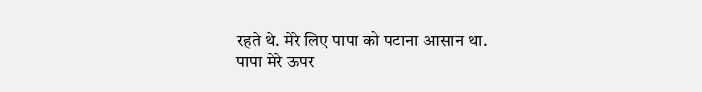रहते थे. मेरे लिए पापा को पटाना आसान था.
पापा मेरे ऊपर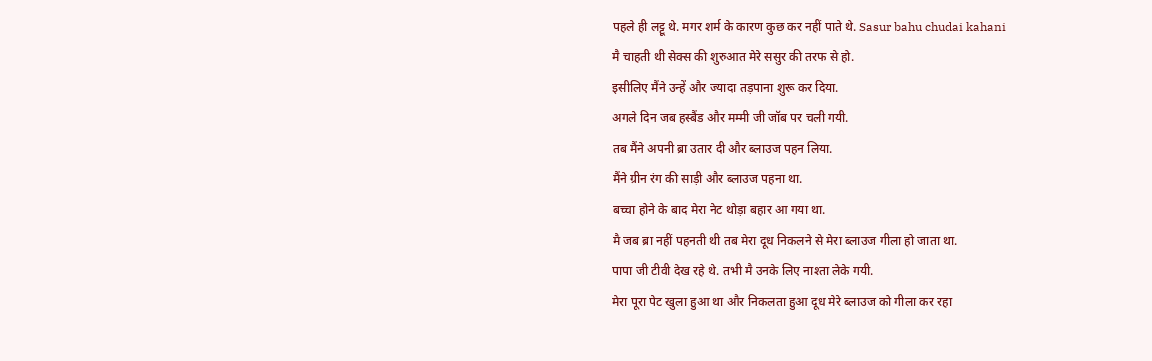पहले ही लट्टू थे. मगर शर्म के कारण कुछ कर नहीं पाते थे. Sasur bahu chudai kahani
मै चाहती थी सेक्स की शुरुआत मेरे ससुर की तरफ से हो.
इसीलिए मैंने उन्हें और ज्यादा तड़पाना शुरू कर दिया.
अगले दिन जब हस्बैंड और मम्मी जी जॉब पर चली गयी.
तब मैंने अपनी ब्रा उतार दी और ब्लाउज पहन लिया.
मैंने ग्रीन रंग की साड़ी और ब्लाउज पहना था.
बच्चा होने के बाद मेरा नेट थोड़ा बहार आ गया था.
मै जब ब्रा नहीं पहनती थी तब मेरा दूध निकलने से मेरा ब्लाउज गीला हो जाता था.
पापा जी टीवी देख रहे थे. तभी मै उनके लिए नाश्ता लेके गयी.
मेरा पूरा पेट खुला हुआ था और निकलता हुआ दूध मेरे ब्लाउज को गीला कर रहा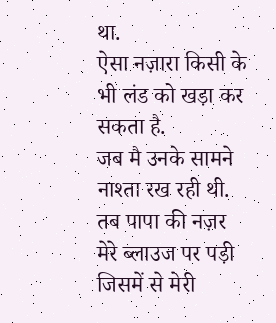था.
ऐसा नज़ारा किसी के भी लंड को खड़ा कर सकता है.
जब मै उनके सामने नाश्ता रख रही थी.
तब पापा की नज़र मेरे ब्लाउज पर पड़ी जिसमें से मेरी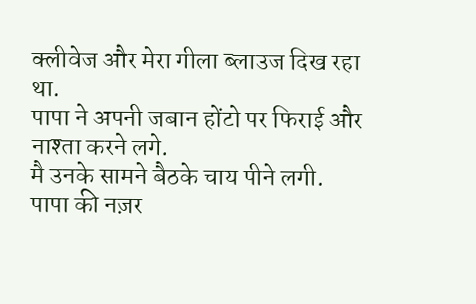क्लीवेज और मेरा गीला ब्लाउज दिख रहा था.
पापा ने अपनी जबान होंटो पर फिराई और नाश्ता करने लगे.
मै उनके सामने बैठके चाय पीने लगी.
पापा की नज़र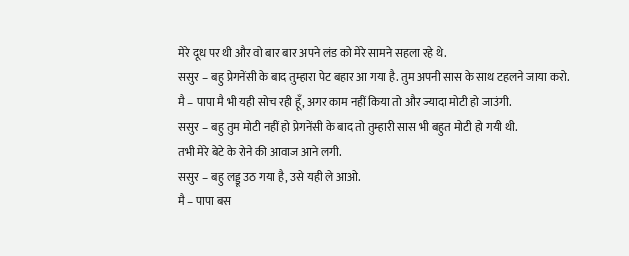मेरे दूध पर थी और वो बार बार अपने लंड को मेरे सामने सहला रहे थे.
ससुर – बहु प्रेगनेंसी के बाद तुम्हारा पेट बहार आ गया है. तुम अपनी सास के साथ टहलने जाया करो.
मै – पापा मै भी यही सोच रही हूँ, अगर काम नहीं किया तो और ज्यादा मोटी हो जाउंगी.
ससुर – बहु तुम मोटी नहीं हो प्रेगनेंसी के बाद तो तुम्हारी सास भी बहुत मोटी हो गयी थी.
तभी मेरे बेटे के रोने की आवाज आने लगी.
ससुर – बहु लड्डू उठ गया है, उसे यही ले आओ.
मै – पापा बस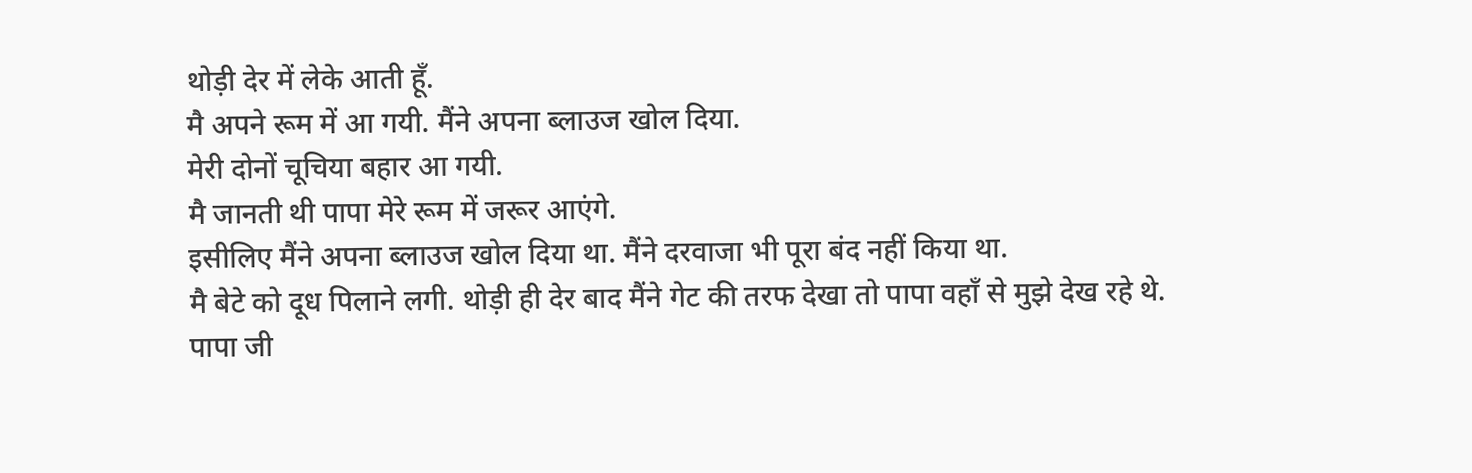थोड़ी देर में लेके आती हूँ.
मै अपने रूम में आ गयी. मैंने अपना ब्लाउज खोल दिया.
मेरी दोनों चूचिया बहार आ गयी.
मै जानती थी पापा मेरे रूम में जरूर आएंगे.
इसीलिए मैंने अपना ब्लाउज खोल दिया था. मैंने दरवाजा भी पूरा बंद नहीं किया था.
मै बेटे को दूध पिलाने लगी. थोड़ी ही देर बाद मैंने गेट की तरफ देखा तो पापा वहाँ से मुझे देख रहे थे.
पापा जी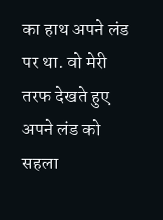का हाथ अपने लंड पर था. वो मेरी तरफ देखते हुए अपने लंड को सहला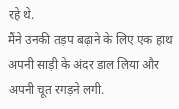रहे थे.
मैंने उनकी तड़प बढ़ाने के लिए एक हाथ अपनी साड़ी के अंदर डाल लिया और अपनी चूत रगड़ने लगी.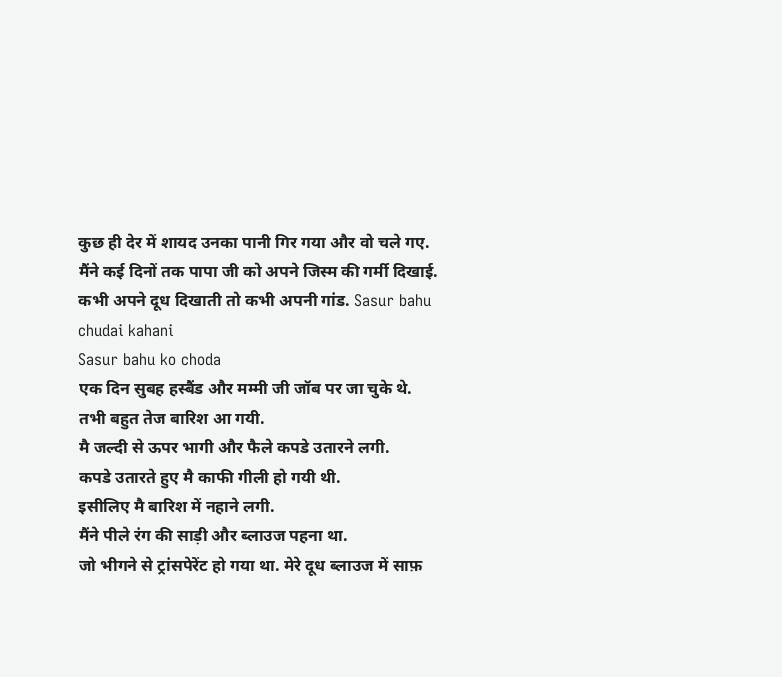कुछ ही देर में शायद उनका पानी गिर गया और वो चले गए.
मैंने कई दिनों तक पापा जी को अपने जिस्म की गर्मी दिखाई.
कभी अपने दूध दिखाती तो कभी अपनी गांड. Sasur bahu chudai kahani
Sasur bahu ko choda
एक दिन सुबह हस्बैंड और मम्मी जी जॉब पर जा चुके थे.
तभी बहुत तेज बारिश आ गयी.
मै जल्दी से ऊपर भागी और फैले कपडे उतारने लगी.
कपडे उतारते हुए मै काफी गीली हो गयी थी.
इसीलिए मै बारिश में नहाने लगी.
मैंने पीले रंग की साड़ी और ब्लाउज पहना था.
जो भीगने से ट्रांसपेरेंट हो गया था. मेरे दूध ब्लाउज में साफ़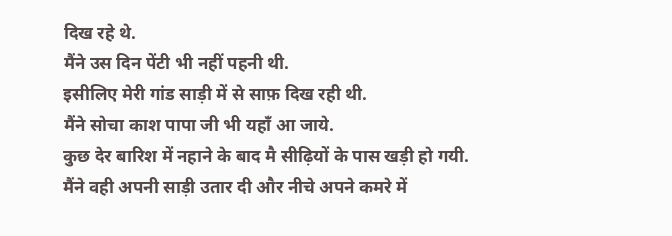दिख रहे थे.
मैंने उस दिन पेंटी भी नहीं पहनी थी.
इसीलिए मेरी गांड साड़ी में से साफ़ दिख रही थी.
मैंने सोचा काश पापा जी भी यहाँ आ जाये.
कुछ देर बारिश में नहाने के बाद मै सीढ़ियों के पास खड़ी हो गयी.
मैंने वही अपनी साड़ी उतार दी और नीचे अपने कमरे में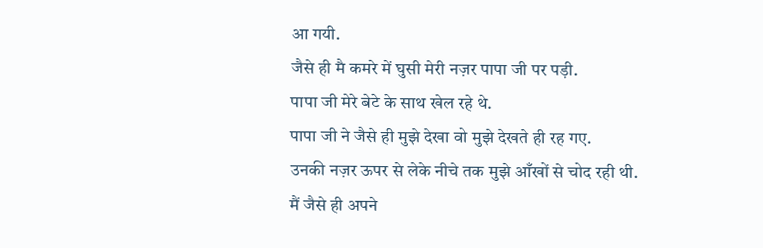आ गयी.
जैसे ही मै कमरे में घुसी मेरी नज़र पापा जी पर पड़ी.
पापा जी मेरे बेटे के साथ खेल रहे थे.
पापा जी ने जैसे ही मुझे देखा वो मुझे देखते ही रह गए.
उनकी नज़र ऊपर से लेके नीचे तक मुझे आँखों से चोद रही थी.
मैं जैसे ही अपने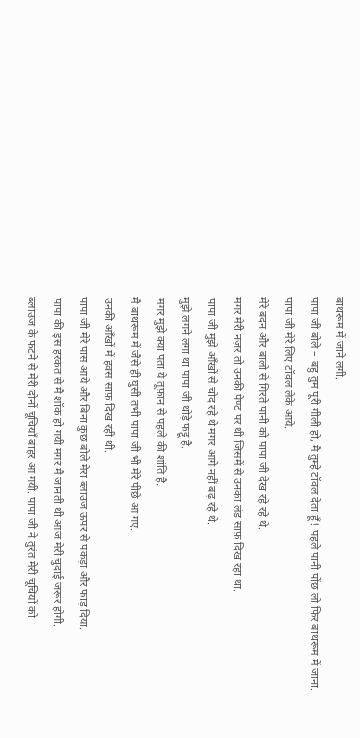बाथरूम में जाने लगी.
पापा जी बोले – बहु तुम पूरी गीली हो, मै तुम्हे टॉवल देता हूँ! पहले पानी पोंछ लो फिर बाथरूम में जाना.
पापा जी मेरे लिए टॉवल लेके आये.
मेरे बदन और बालो से गिरते पानी को पापा जी देख रहे रहे थे.
मगर मेरी नज़र तो उनकी पेण्ट पर थी जिसमें से उनका लंड साफ़ दिख रहा था.
पापा जी मुझे आँखों से चोद रहे थे मगर आगे नहीं बढ़ रहे थे.
मुझे लगने लगा था पापा जी थोड़े फट्टू है.
मगर मुझे क्या पता ये तूफ़ान से पहले की शांति है.
मै बाथरूम में जैसे ही घुसी तभी पापा जी भी मेरे पीछे आ गए.
उनकी आँखों में हवस साफ़ दिख रही थी.
पापा जी मेरे पास आये और बिना कुछ बोले मेरा ब्लाउज ऊपर से पकड़ा और फाड़ दिया.
पापा की इस हरकत से मै शॉक हो गयी मगर मै जानती थी आज मेरी चुदाई जरूर होगी.
ब्लाउज के फटने से मेरी दोनों चूचियाँ बाहर आ गयी. पापा जी ने तुरंत मेरी चूचियों को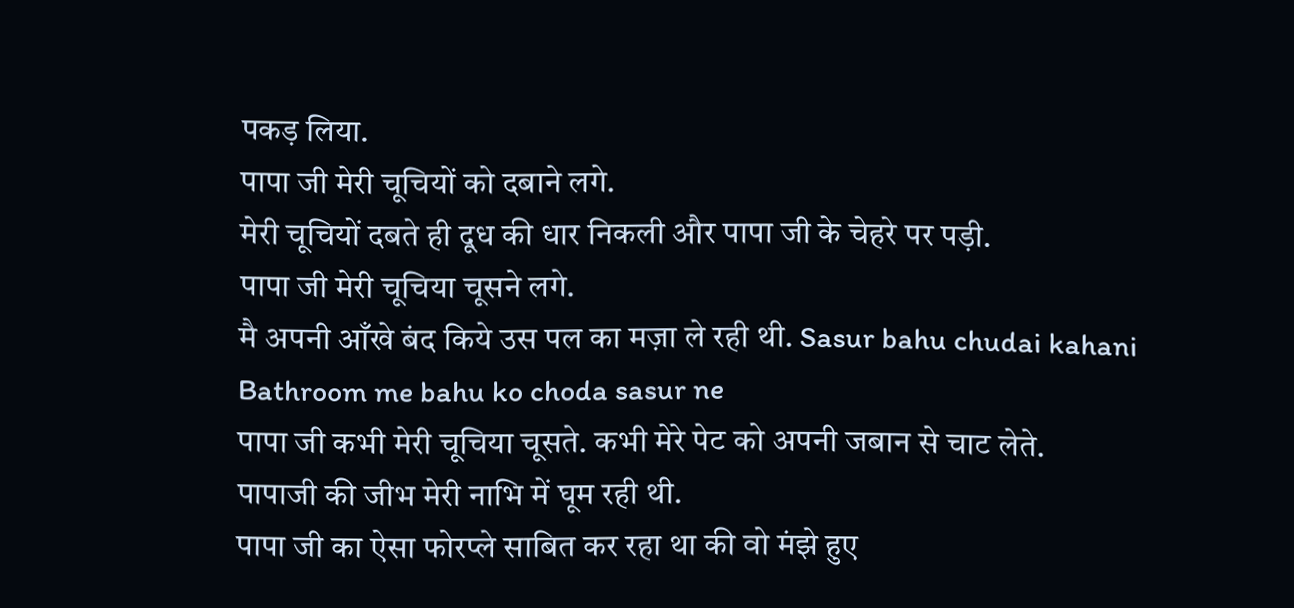पकड़ लिया.
पापा जी मेरी चूचियों को दबाने लगे.
मेरी चूचियों दबते ही दूध की धार निकली और पापा जी के चेहरे पर पड़ी.
पापा जी मेरी चूचिया चूसने लगे.
मै अपनी आँखे बंद किये उस पल का मज़ा ले रही थी. Sasur bahu chudai kahani
Bathroom me bahu ko choda sasur ne
पापा जी कभी मेरी चूचिया चूसते. कभी मेरे पेट को अपनी जबान से चाट लेते.
पापाजी की जीभ मेरी नाभि में घूम रही थी.
पापा जी का ऐसा फोरप्ले साबित कर रहा था की वो मंझे हुए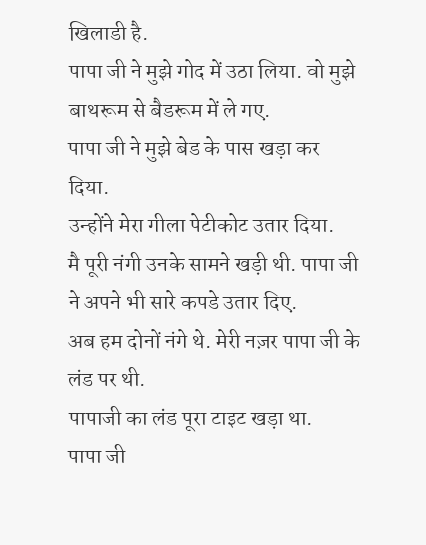खिलाडी है.
पापा जी ने मुझे गोद में उठा लिया. वो मुझे बाथरूम से बैडरूम में ले गए.
पापा जी ने मुझे बेड के पास खड़ा कर दिया.
उन्होंने मेरा गीला पेटीकोट उतार दिया.
मै पूरी नंगी उनके सामने खड़ी थी. पापा जी ने अपने भी सारे कपडे उतार दिए.
अब हम दोनों नंगे थे. मेरी नज़र पापा जी के लंड पर थी.
पापाजी का लंड पूरा टाइट खड़ा था.
पापा जी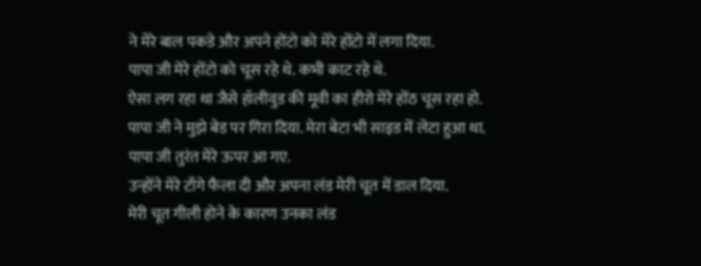ने मेरे बाल पकडे और अपने होंटो को मेरे होंटो में लगा दिया.
पापा जी मेरे होंटो को चूस रहे थे. कभी काट रहे थे.
ऐसा लग रहा था जैसे हॉलीवुड की मूवी का हीरो मेरे होंठ चूस रहा हो.
पापा जी ने मुझे बेड पर गिरा दिया. मेरा बेटा भी साइड में लेटा हुआ था.
पापा जी तुरंत मेरे ऊपर आ गए.
उन्होंने मेरे टाँगे फैला दी और अपना लंड मेरी चूत में डाल दिया.
मेरी चूत गीली होने के कारण उनका लंड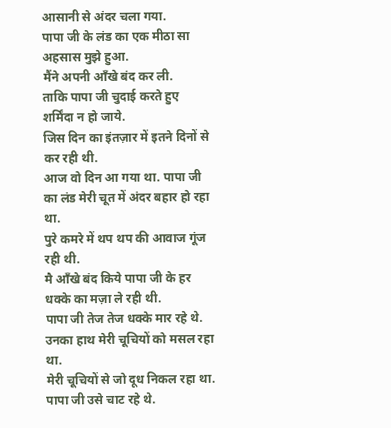आसानी से अंदर चला गया.
पापा जी के लंड का एक मीठा सा अहसास मुझे हुआ.
मैंने अपनी आँखे बंद कर ली.
ताकि पापा जी चुदाई करते हुए शर्मिंदा न हो जाये.
जिस दिन का इंतज़ार में इतने दिनों से कर रही थी.
आज वो दिन आ गया था. पापा जी का लंड मेरी चूत में अंदर बहार हो रहा था.
पुरे कमरे में थप थप की आवाज गूंज रही थी.
मै आँखे बंद किये पापा जी के हर धक्के का मज़ा ले रही थी.
पापा जी तेज तेज धक्के मार रहे थे. उनका हाथ मेरी चूचियों को मसल रहा था.
मेरी चूचियों से जो दूध निकल रहा था. पापा जी उसे चाट रहे थे.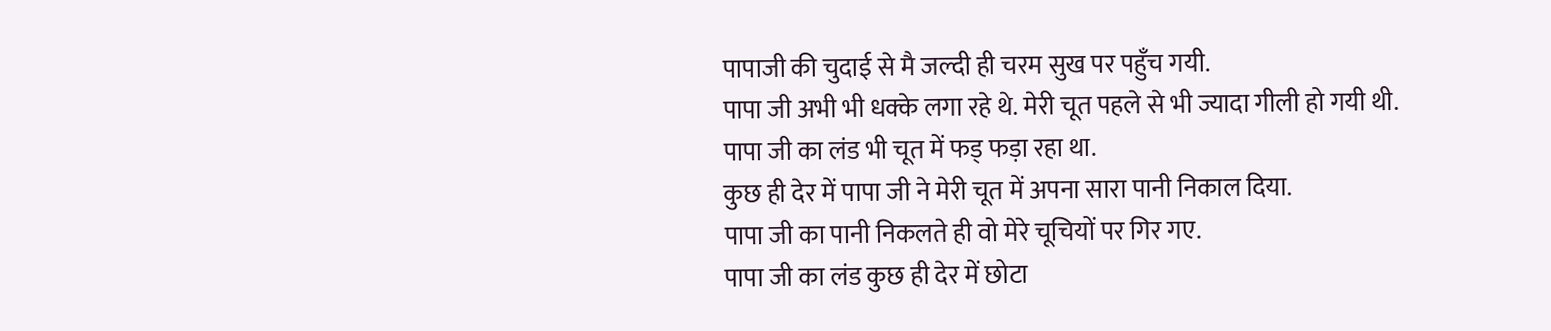पापाजी की चुदाई से मै जल्दी ही चरम सुख पर पहुँच गयी.
पापा जी अभी भी धक्के लगा रहे थे. मेरी चूत पहले से भी ज्यादा गीली हो गयी थी.
पापा जी का लंड भी चूत में फड् फड़ा रहा था.
कुछ ही देर में पापा जी ने मेरी चूत में अपना सारा पानी निकाल दिया.
पापा जी का पानी निकलते ही वो मेरे चूचियों पर गिर गए.
पापा जी का लंड कुछ ही देर में छोटा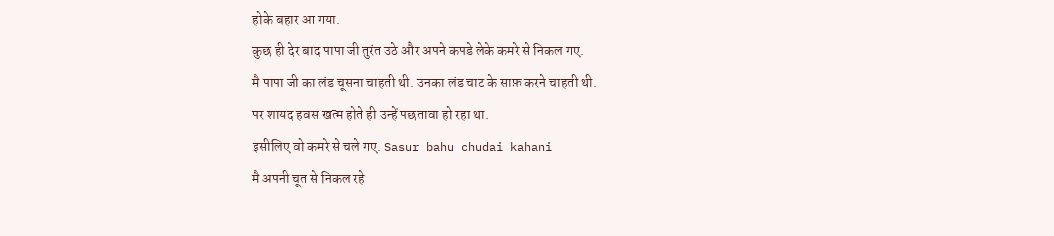होके बहार आ गया.
कुछ ही देर बाद पापा जी तुरंत उठे और अपने कपडे लेके कमरे से निकल गए.
मै पापा जी का लंड चूसना चाहती थी. उनका लंड चाट के साफ़ करने चाहती थी.
पर शायद हवस खत्म होते ही उन्हें पछतावा हो रहा था.
इसीलिए वो कमरे से चले गए. Sasur bahu chudai kahani
मै अपनी चूत से निकल रहे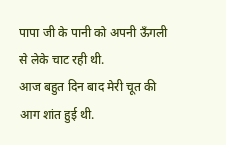पापा जी के पानी को अपनी ऊँगली से लेके चाट रही थी.
आज बहुत दिन बाद मेरी चूत की आग शांत हुई थी.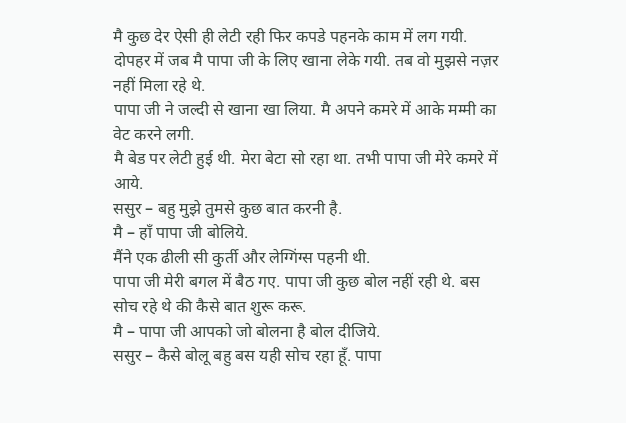मै कुछ देर ऐसी ही लेटी रही फिर कपडे पहनके काम में लग गयी.
दोपहर में जब मै पापा जी के लिए खाना लेके गयी. तब वो मुझसे नज़र नहीं मिला रहे थे.
पापा जी ने जल्दी से खाना खा लिया. मै अपने कमरे में आके मम्मी का वेट करने लगी.
मै बेड पर लेटी हुई थी. मेरा बेटा सो रहा था. तभी पापा जी मेरे कमरे में आये.
ससुर – बहु मुझे तुमसे कुछ बात करनी है.
मै – हाँ पापा जी बोलिये.
मैंने एक ढीली सी कुर्ती और लेग्गिंग्स पहनी थी.
पापा जी मेरी बगल में बैठ गए. पापा जी कुछ बोल नहीं रही थे. बस सोच रहे थे की कैसे बात शुरू करू.
मै – पापा जी आपको जो बोलना है बोल दीजिये.
ससुर – कैसे बोलू बहु बस यही सोच रहा हूँ. पापा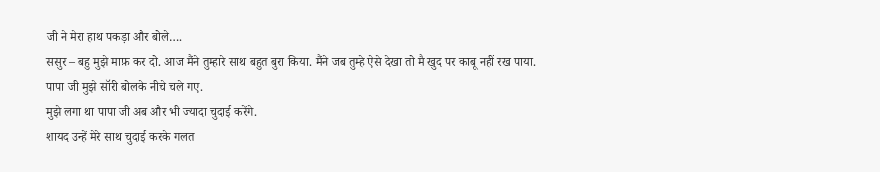जी ने मेरा हाथ पकड़ा और बोले….
ससुर – बहु मुझे माफ़ कर दो. आज मैंने तुम्हारे साथ बहुत बुरा किया. मैंने जब तुम्हे ऐसे देखा तो मै खुद पर काबू नहीं रख पाया.
पापा जी मुझे सॉरी बोलके नीचे चले गए.
मुझे लगा था पापा जी अब और भी ज्यादा चुदाई करेंगे.
शायद उन्हें मेरे साथ चुदाई करके गलत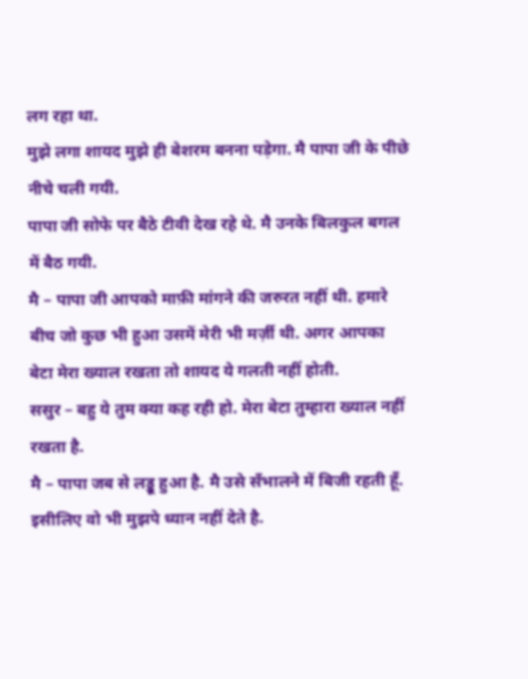लग रहा था.
मुझे लगा शायद मुझे ही बेशरम बनना पड़ेगा. मै पापा जी के पीछे नीचे चली गयी.
पापा जी सोफे पर बैठे टीवी देख रहे थे. मै उनके बिलकुल बगल में बैठ गयी.
मै – पापा जी आपको माफ़ी मांगने की जरुरत नहीं थी. हमारे बीच जो कुछ भी हुआ उसमें मेरी भी मर्ज़ी थी. अगर आपका बेटा मेरा ख्याल रखता तो शायद ये गलती नहीं होती.
ससुर – बहु ये तुम क्या कह रही हो. मेरा बेटा तुम्हारा ख्याल नहीं रखता है.
मै – पापा जब से लड्डू हुआ है. मै उसे सँभालने में बिजी रहती हूँ. इसीलिए वो भी मुझपे ध्यान नहीं देते है.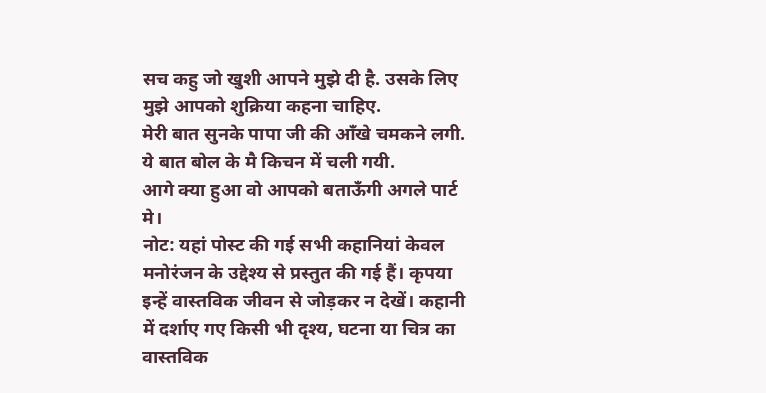सच कहु जो खुशी आपने मुझे दी है. उसके लिए मुझे आपको शुक्रिया कहना चाहिए.
मेरी बात सुनके पापा जी की आँखे चमकने लगी.
ये बात बोल के मै किचन में चली गयी.
आगे क्या हुआ वो आपको बताऊँगी अगले पार्ट मे।
नोट: यहां पोस्ट की गई सभी कहानियां केवल मनोरंजन के उद्देश्य से प्रस्तुत की गई हैं। कृपया इन्हें वास्तविक जीवन से जोड़कर न देखें। कहानी में दर्शाए गए किसी भी दृश्य, घटना या चित्र का वास्तविक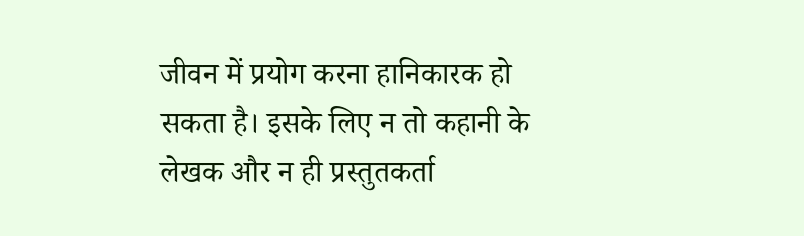जीवन में प्रयोग करना हानिकारक हो सकता है। इसके लिए न तो कहानी के लेखक और न ही प्रस्तुतकर्ता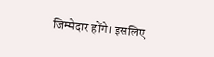जिम्मेदार होंगे। इसलिए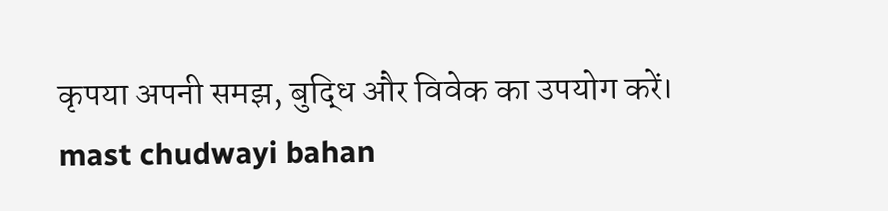कृपया अपनी समझ, बुद्धि और विवेक का उपयोग करें।
mast chudwayi bahan